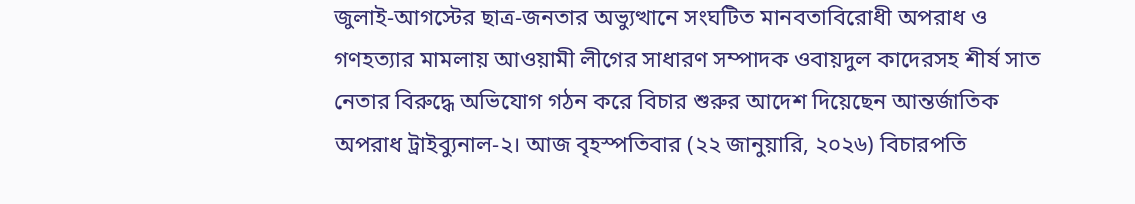জুলাই-আগস্টের ছাত্র-জনতার অভ্যুত্থানে সংঘটিত মানবতাবিরোধী অপরাধ ও গণহত্যার মামলায় আওয়ামী লীগের সাধারণ সম্পাদক ওবায়দুল কাদেরসহ শীর্ষ সাত নেতার বিরুদ্ধে অভিযোগ গঠন করে বিচার শুরুর আদেশ দিয়েছেন আন্তর্জাতিক অপরাধ ট্রাইব্যুনাল-২। আজ বৃহস্পতিবার (২২ জানুয়ারি, ২০২৬) বিচারপতি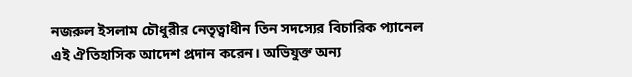নজরুল ইসলাম চৌধুরীর নেতৃত্বাধীন তিন সদস্যের বিচারিক প্যানেল এই ঐতিহাসিক আদেশ প্রদান করেন। অভিযুক্ত অন্য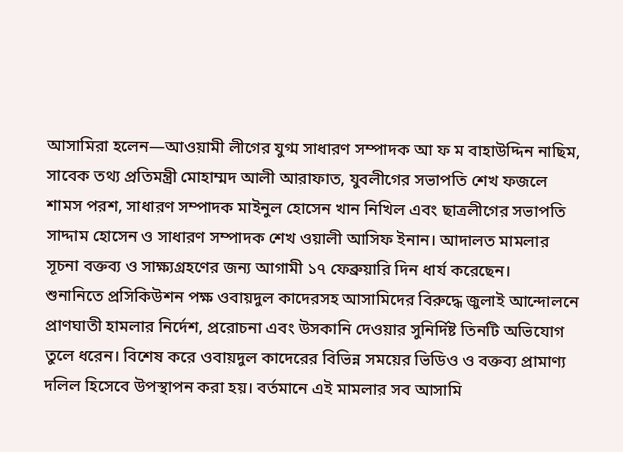আসামিরা হলেন—আওয়ামী লীগের যুগ্ম সাধারণ সম্পাদক আ ফ ম বাহাউদ্দিন নাছিম, সাবেক তথ্য প্রতিমন্ত্রী মোহাম্মদ আলী আরাফাত, যুবলীগের সভাপতি শেখ ফজলে শামস পরশ, সাধারণ সম্পাদক মাইনুল হোসেন খান নিখিল এবং ছাত্রলীগের সভাপতি সাদ্দাম হোসেন ও সাধারণ সম্পাদক শেখ ওয়ালী আসিফ ইনান। আদালত মামলার সূচনা বক্তব্য ও সাক্ষ্যগ্রহণের জন্য আগামী ১৭ ফেব্রুয়ারি দিন ধার্য করেছেন।
শুনানিতে প্রসিকিউশন পক্ষ ওবায়দুল কাদেরসহ আসামিদের বিরুদ্ধে জুলাই আন্দোলনে প্রাণঘাতী হামলার নির্দেশ, প্ররোচনা এবং উসকানি দেওয়ার সুনির্দিষ্ট তিনটি অভিযোগ তুলে ধরেন। বিশেষ করে ওবায়দুল কাদেরের বিভিন্ন সময়ের ভিডিও ও বক্তব্য প্রামাণ্য দলিল হিসেবে উপস্থাপন করা হয়। বর্তমানে এই মামলার সব আসামি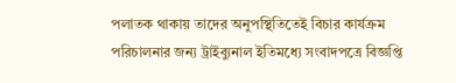পলাতক থাকায় তাদের অনুপস্থিতিতেই বিচার কার্যক্রম পরিচালনার জন্য ট্রাইব্যুনাল ইতিমধ্যে সংবাদপত্রে বিজ্ঞপ্তি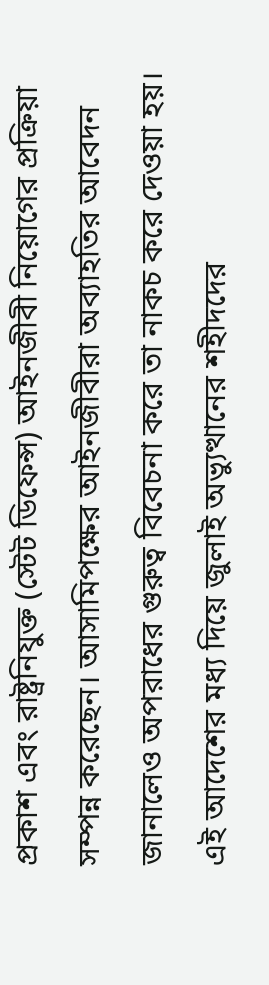প্রকাশ এবং রাষ্ট্রনিযুক্ত (স্টেট ডিফেন্স) আইনজীবী নিয়োগের প্রক্রিয়া সম্পন্ন করেছেন। আসামিপক্ষের আইনজীবীরা অব্যাহতির আবেদন জানালেও অপরাধের গুরুত্ব বিবেচনা করে তা নাকচ করে দেওয়া হয়। এই আদেশের মধ্য দিয়ে জুলাই অভ্যুত্থানের শহীদদের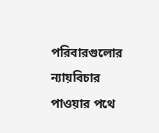পরিবারগুলোর ন্যায়বিচার পাওয়ার পথে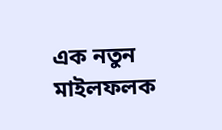এক নতুন মাইলফলক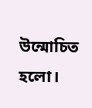উন্মোচিত হলো।